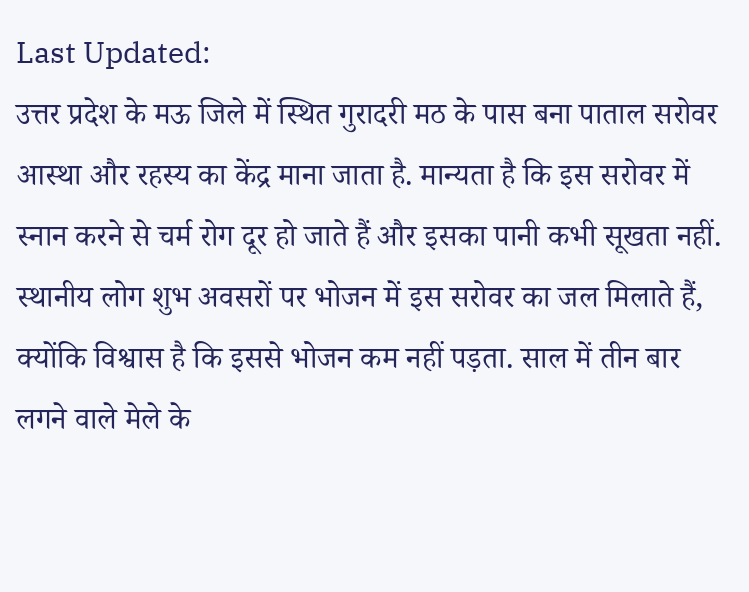Last Updated:
उत्तर प्रदेश के मऊ जिले में स्थित गुरादरी मठ के पास बना पाताल सरोवर आस्था और रहस्य का केंद्र माना जाता है. मान्यता है कि इस सरोवर में स्नान करने से चर्म रोग दूर हो जाते हैं और इसका पानी कभी सूखता नहीं. स्थानीय लोग शुभ अवसरों पर भोजन में इस सरोवर का जल मिलाते हैं, क्योंकि विश्वास है कि इससे भोजन कम नहीं पड़ता. साल में तीन बार लगने वाले मेले के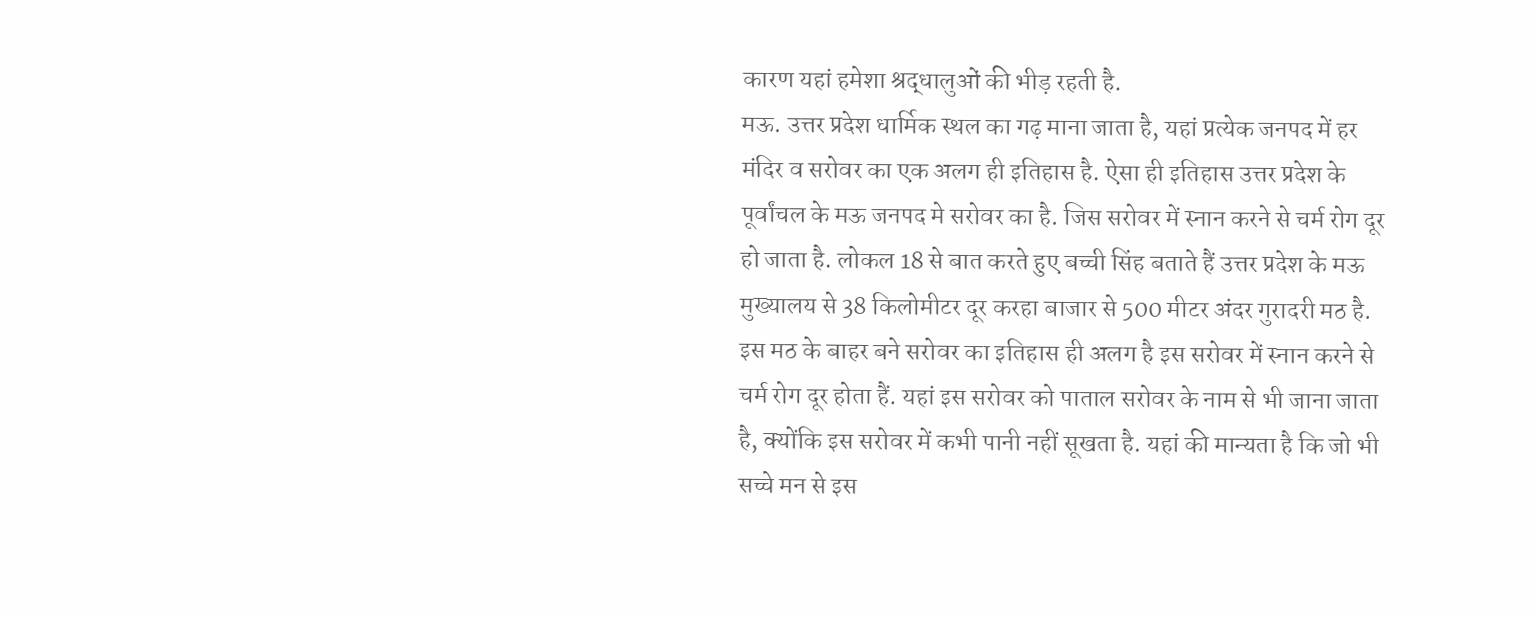कारण यहां हमेशा श्रद्धालुओं की भीड़ रहती है.
मऊ. उत्तर प्रदेश धार्मिक स्थल का गढ़ माना जाता है, यहां प्रत्येक जनपद में हर मंदिर व सरोवर का एक अलग ही इतिहास है. ऐसा ही इतिहास उत्तर प्रदेश के पूर्वांचल के मऊ जनपद मे सरोवर का है. जिस सरोवर में स्नान करने से चर्म रोग दूर हो जाता है. लोकल 18 से बात करते हुए बच्ची सिंह बताते हैं उत्तर प्रदेश के मऊ मुख्यालय से 38 किलोमीटर दूर करहा बाजार से 500 मीटर अंदर गुरादरी मठ है. इस मठ के बाहर बने सरोवर का इतिहास ही अलग है इस सरोवर में स्नान करने से चर्म रोग दूर होता हैं. यहां इस सरोवर को पाताल सरोवर के नाम से भी जाना जाता है, क्योंकि इस सरोवर में कभी पानी नहीं सूखता है. यहां की मान्यता है कि जो भी सच्चे मन से इस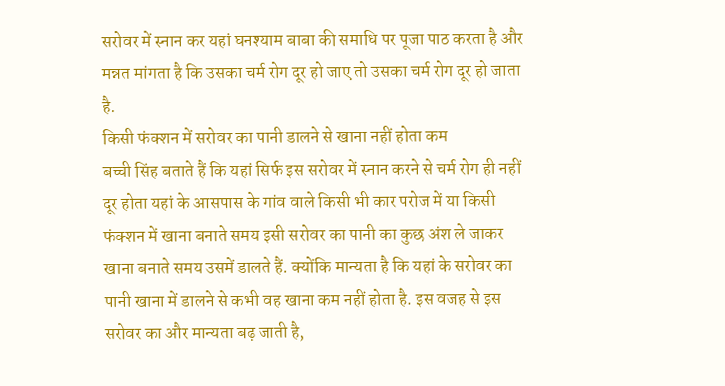सरोवर में स्नान कर यहां घनश्याम बाबा की समाधि पर पूजा पाठ करता है और मन्नत मांगता है कि उसका चर्म रोग दूर हो जाए तो उसका चर्म रोग दूर हो जाता है.
किसी फंक्शन में सरोवर का पानी डालने से खाना नहीं होता कम
बच्ची सिंह बताते हैं कि यहां सिर्फ इस सरोवर में स्नान करने से चर्म रोग ही नहीं दूर होता यहां के आसपास के गांव वाले किसी भी कार परोज में या किसी फंक्शन में खाना बनाते समय इसी सरोवर का पानी का कुछ अंश ले जाकर खाना बनाते समय उसमें डालते हैं. क्योंकि मान्यता है कि यहां के सरोवर का पानी खाना में डालने से कभी वह खाना कम नहीं होता है. इस वजह से इस सरोवर का और मान्यता बढ़ जाती है,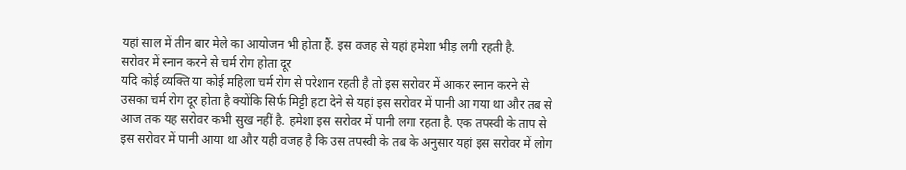यहां साल में तीन बार मेले का आयोजन भी होता हैं. इस वजह से यहां हमेशा भीड़ लगी रहती है.
सरोवर में स्नान करने से चर्म रोग होता दूर
यदि कोई व्यक्ति या कोई महिला चर्म रोग से परेशान रहती है तो इस सरोवर में आकर स्नान करने से उसका चर्म रोग दूर होता है क्योंकि सिर्फ मिट्टी हटा देने से यहां इस सरोवर में पानी आ गया था और तब से आज तक यह सरोवर कभी सुख नहीं है. हमेशा इस सरोवर में पानी लगा रहता है. एक तपस्वी के ताप से इस सरोवर में पानी आया था और यही वजह है कि उस तपस्वी के तब के अनुसार यहां इस सरोवर में लोग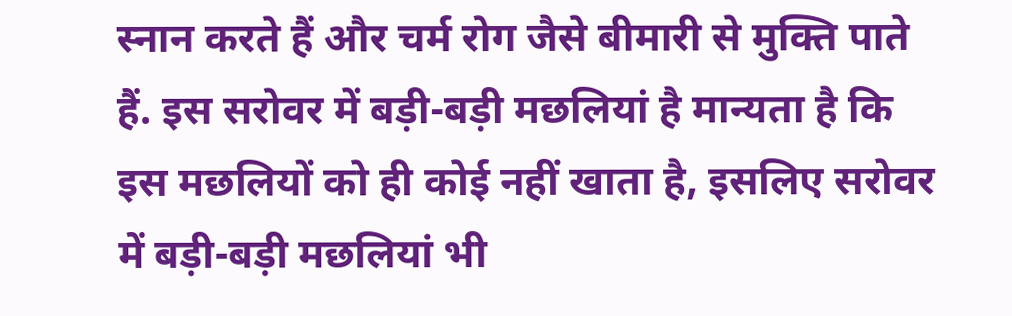स्नान करते हैं और चर्म रोग जैसे बीमारी से मुक्ति पाते हैं. इस सरोवर में बड़ी-बड़ी मछलियां है मान्यता है कि इस मछलियों को ही कोई नहीं खाता है, इसलिए सरोवर में बड़ी-बड़ी मछलियां भी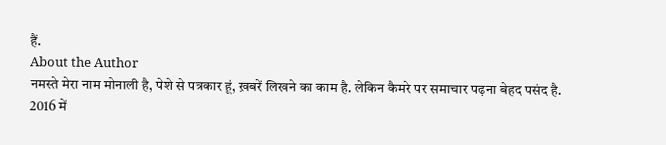हैं.
About the Author
नमस्ते मेरा नाम मोनाली है, पेशे से पत्रकार हूं, ख़बरें लिखने का काम है. लेकिन कैमरे पर समाचार पढ़ना बेहद पसंद है. 2016 में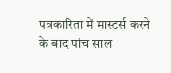पत्रकारिता में मास्टर्स करने के बाद पांच साल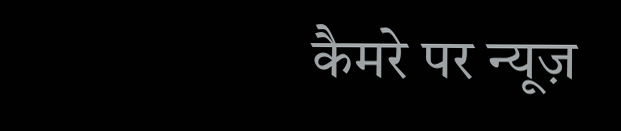कैमरे पर न्यूज़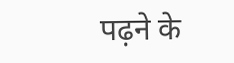पढ़ने के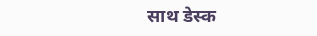साथ डेस्क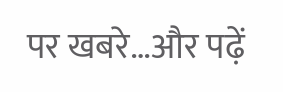पर खबरे…और पढ़ें